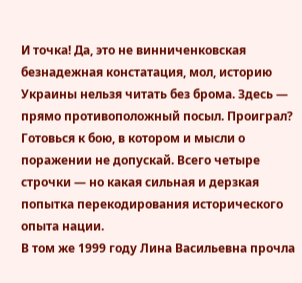И точка! Да, это не винниченковская безнадежная констатация, мол, историю Украины нельзя читать без брома. Здесь — прямо противоположный посыл. Проиграл? Готовься к бою, в котором и мысли о поражении не допускай. Всего четыре строчки — но какая сильная и дерзкая попытка перекодирования исторического опыта нации.
В том же 1999 году Лина Васильевна прочла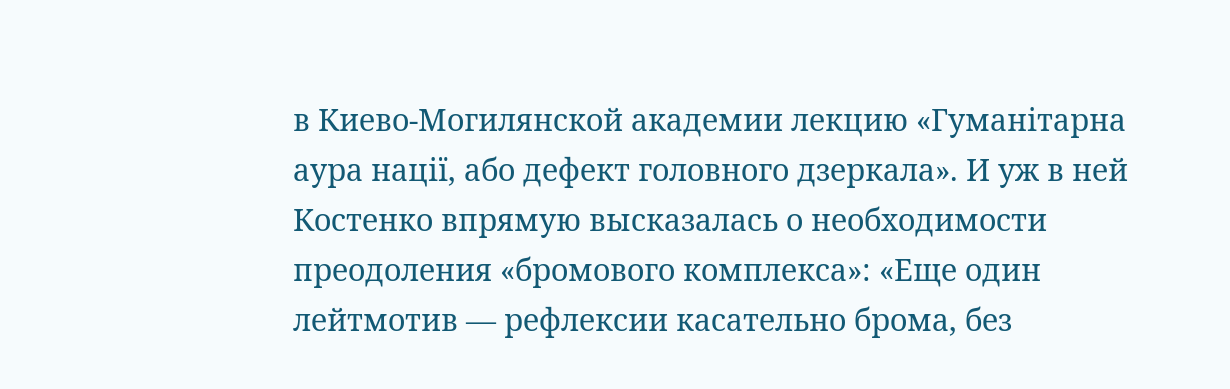в Киево-Могилянской академии лекцию «Гуманітарна аура нації, або дефект головного дзеркала». И уж в ней Костенко впрямую высказалась о необходимости преодоления «бромового комплекса»: «Еще один лейтмотив — рефлексии касательно брома, без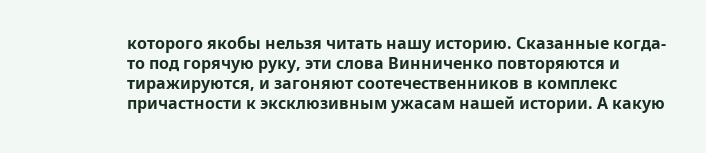которого якобы нельзя читать нашу историю. Сказанные когда-то под горячую руку, эти слова Винниченко повторяются и тиражируются, и загоняют соотечественников в комплекс причастности к эксклюзивным ужасам нашей истории. А какую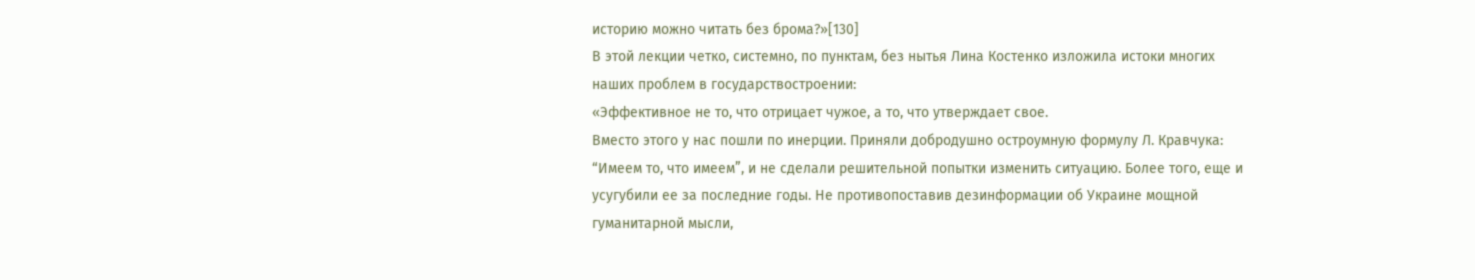историю можно читать без брома?»[130]
В этой лекции четко, системно, по пунктам, без нытья Лина Костенко изложила истоки многих наших проблем в государствостроении:
«Эффективное не то, что отрицает чужое, а то, что утверждает свое.
Вместо этого у нас пошли по инерции. Приняли добродушно остроумную формулу Л. Кравчука: “Имеем то, что имеем”, и не сделали решительной попытки изменить ситуацию. Более того, еще и усугубили ее за последние годы. Не противопоставив дезинформации об Украине мощной гуманитарной мысли,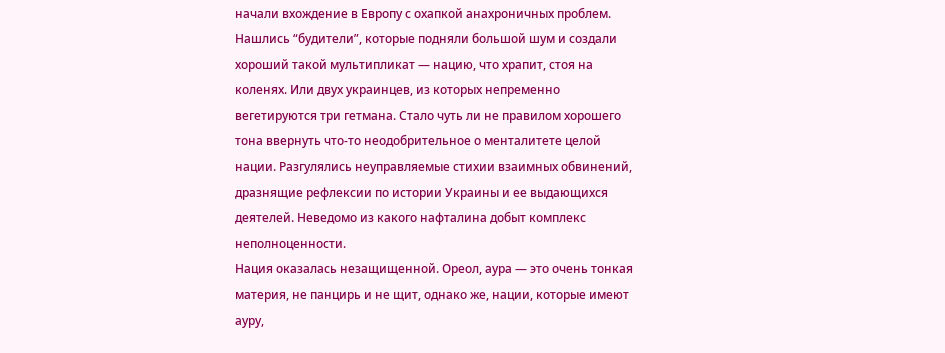начали вхождение в Европу с охапкой анахроничных проблем. Нашлись “будители”, которые подняли большой шум и создали хороший такой мультипликат — нацию, что храпит, стоя на коленях. Или двух украинцев, из которых непременно вегетируются три гетмана. Стало чуть ли не правилом хорошего тона ввернуть что-то неодобрительное о менталитете целой нации. Разгулялись неуправляемые стихии взаимных обвинений, дразнящие рефлексии по истории Украины и ее выдающихся деятелей. Неведомо из какого нафталина добыт комплекс неполноценности.
Нация оказалась незащищенной. Ореол, аура — это очень тонкая материя, не панцирь и не щит, однако же, нации, которые имеют ауру,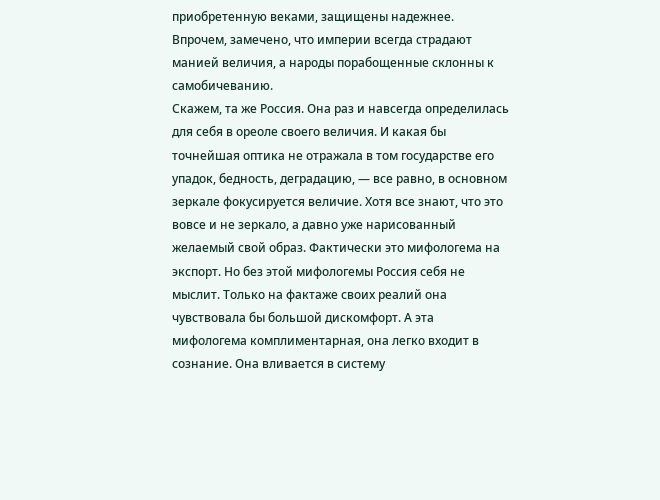приобретенную веками, защищены надежнее. Впрочем, замечено, что империи всегда страдают манией величия, а народы порабощенные склонны к самобичеванию.
Скажем, та же Россия. Она раз и навсегда определилась для себя в ореоле своего величия. И какая бы точнейшая оптика не отражала в том государстве его упадок, бедность, деградацию, — все равно, в основном зеркале фокусируется величие. Хотя все знают, что это вовсе и не зеркало, а давно уже нарисованный желаемый свой образ. Фактически это мифологема на экспорт. Но без этой мифологемы Россия себя не мыслит. Только на фактаже своих реалий она чувствовала бы большой дискомфорт. А эта мифологема комплиментарная, она легко входит в сознание. Она вливается в систему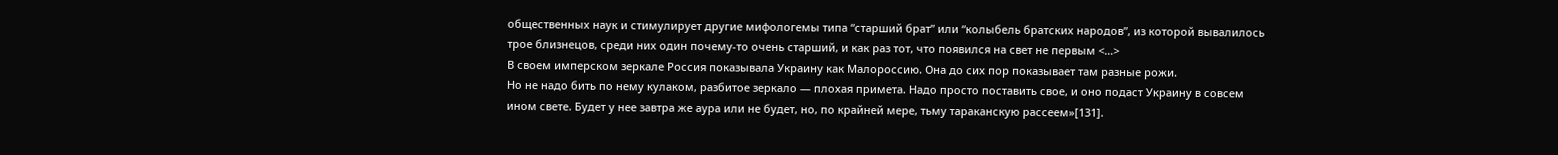общественных наук и стимулирует другие мифологемы типа “старший брат” или “колыбель братских народов”, из которой вывалилось трое близнецов, среди них один почему-то очень старший, и как раз тот, что появился на свет не первым <…>
В своем имперском зеркале Россия показывала Украину как Малороссию. Она до сих пор показывает там разные рожи.
Но не надо бить по нему кулаком, разбитое зеркало — плохая примета. Надо просто поставить свое, и оно подаст Украину в совсем ином свете. Будет у нее завтра же аура или не будет, но, по крайней мере, тьму тараканскую рассеем»[131].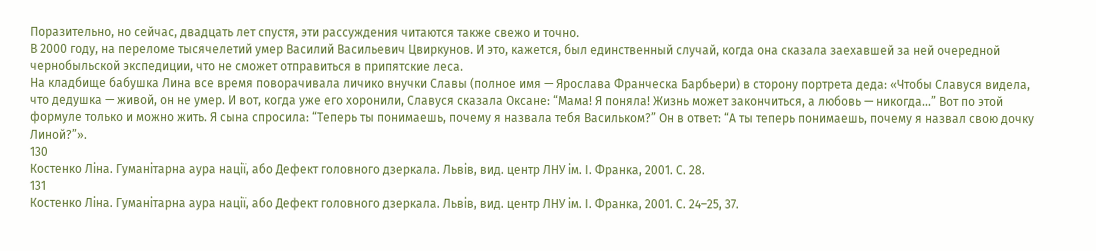Поразительно, но сейчас, двадцать лет спустя, эти рассуждения читаются также свежо и точно.
В 2000 году, на переломе тысячелетий умер Василий Васильевич Цвиркунов. И это, кажется, был единственный случай, когда она сказала заехавшей за ней очередной чернобыльской экспедиции, что не сможет отправиться в припятские леса.
На кладбище бабушка Лина все время поворачивала личико внучки Славы (полное имя — Ярослава Франческа Барбьери) в сторону портрета деда: «Чтобы Славуся видела, что дедушка — живой, он не умер. И вот, когда уже его хоронили, Славуся сказала Оксане: “Мама! Я поняла! Жизнь может закончиться, а любовь — никогда…” Вот по этой формуле только и можно жить. Я сына спросила: “Теперь ты понимаешь, почему я назвала тебя Васильком?” Он в ответ: “А ты теперь понимаешь, почему я назвал свою дочку Линой?”».
130
Костенко Ліна. Гуманітарна аура нації, або Дефект головного дзеркала. Львів, вид. центр ЛНУ ім. І. Франка, 2001. С. 28.
131
Костенко Ліна. Гуманітарна аура нації, або Дефект головного дзеркала. Львів, вид. центр ЛНУ ім. І. Франка, 2001. С. 24–25, 37.